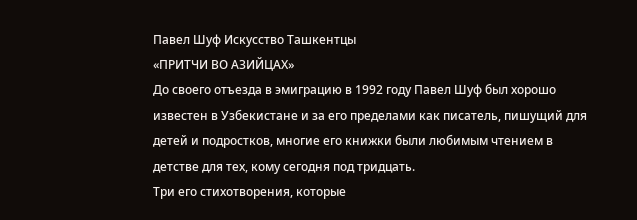Павел Шуф Искусство Ташкентцы
«ПРИТЧИ ВО АЗИЙЦАХ»
До своего отъезда в эмиграцию в 1992 году Павел Шуф был хорошо известен в Узбекистане и за его пределами как писатель, пишущий для детей и подростков, многие его книжки были любимым чтением в детстве для тех, кому сегодня под тридцать.
Три его стихотворения, которые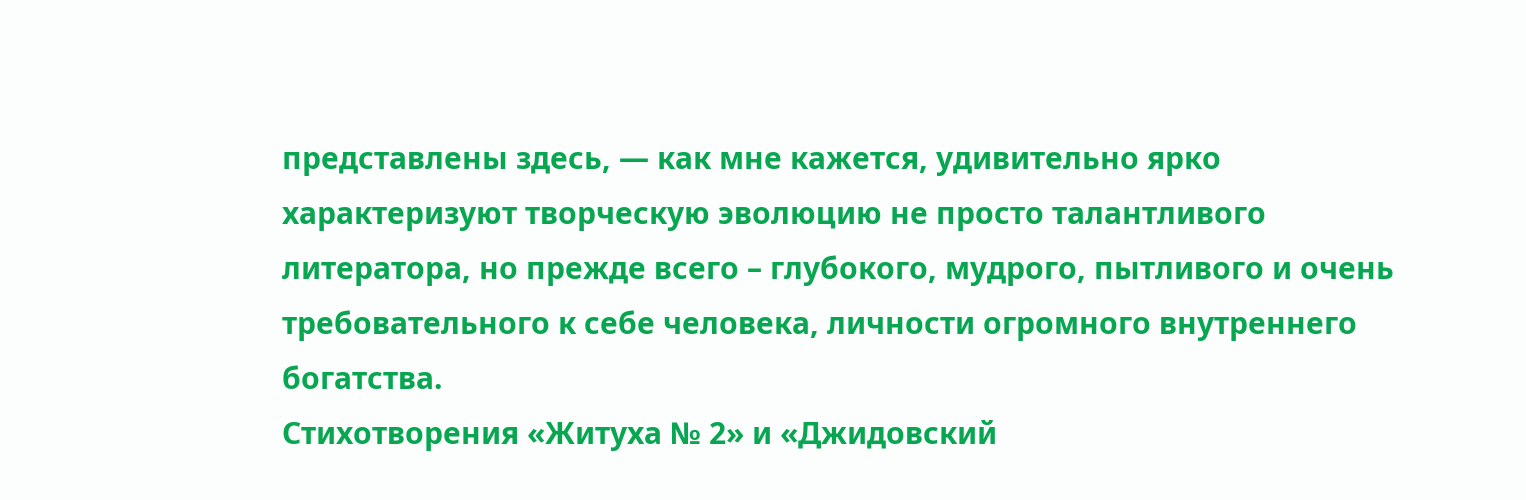представлены здесь, — как мне кажется, удивительно ярко характеризуют творческую эволюцию не просто талантливого литератора, но прежде всего – глубокого, мудрого, пытливого и очень требовательного к себе человека, личности огромного внутреннего богатства.
Стихотворения «Житуха № 2» и «Джидовский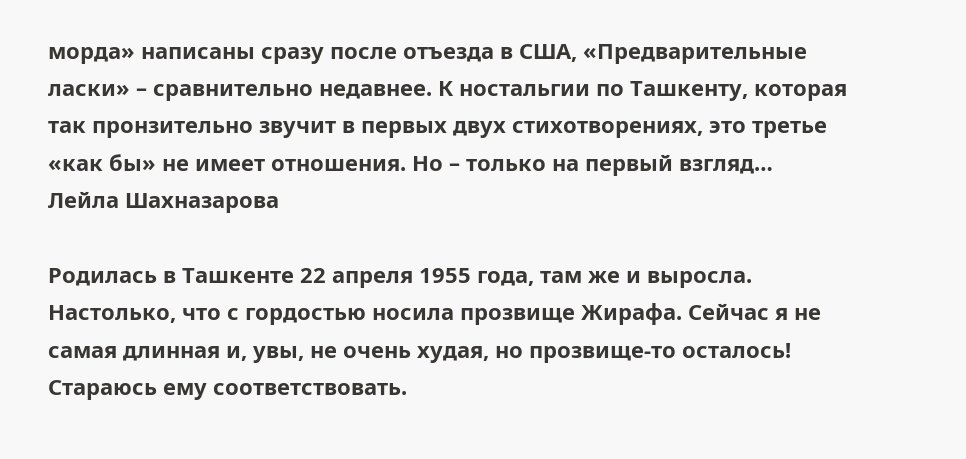морда» написаны сразу после отъезда в США, «Предварительные ласки» – сравнительно недавнее. К ностальгии по Ташкенту, которая так пронзительно звучит в первых двух стихотворениях, это третье «как бы» не имеет отношения. Но – только на первый взгляд…
Лейла Шахназарова

Родилась в Ташкенте 22 апреля 1955 года, там же и выросла. Настолько, что с гордостью носила прозвище Жирафа. Сейчас я не самая длинная и, увы, не очень худая, но прозвище-то осталось! Стараюсь ему соответствовать.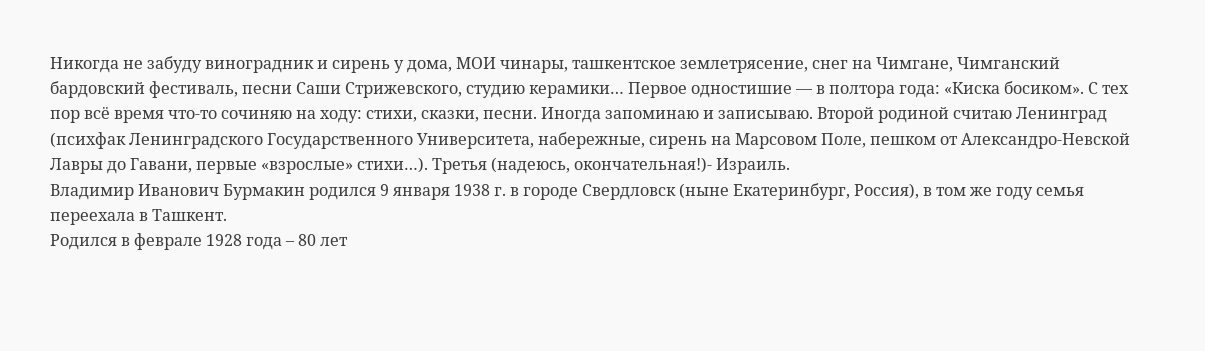Никогда не забуду виноградник и сирень у дома, МОИ чинары, ташкентское землетрясение, снег на Чимгане, Чимганский бардовский фестиваль, песни Саши Стрижевского, студию керамики… Первое одностишие — в полтора года: «Киска босиком». С тех пор всё время что-то сочиняю на ходу: стихи, сказки, песни. Иногда запоминаю и записываю. Второй родиной считаю Ленинград (психфак Ленинградского Государственного Университета, набережные, сирень на Марсовом Поле, пешком от Александро-Невской Лавры до Гавани, первые «взрослые» стихи…). Третья (надеюсь, окончательная!)- Израиль.
Владимир Иванович Бурмакин родился 9 января 1938 г. в городе Свердловск (ныне Екатеринбург, Россия), в том же году семья переехала в Ташкент.
Родился в феврале 1928 года – 80 лет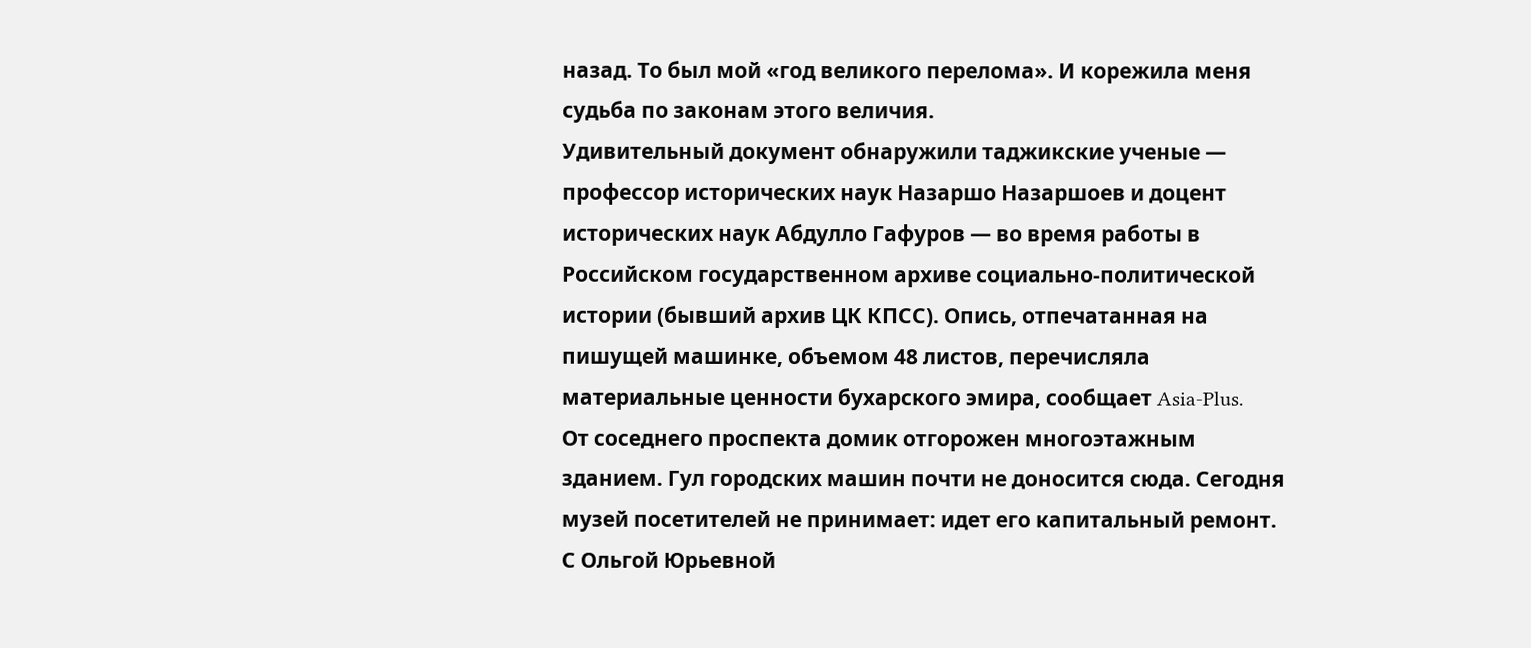назад. То был мой «год великого перелома». И корежила меня судьба по законам этого величия.
Удивительный документ обнаружили таджикские ученые — профессор исторических наук Назаршо Назаршоев и доцент исторических наук Абдулло Гафуров — во время работы в Российском государственном архиве социально-политической истории (бывший архив ЦК КПСС). Опись, отпечатанная на пишущей машинке, объемом 48 листов, перечисляла материальные ценности бухарского эмира, сообщает Asia-Plus.
От соседнего проспекта домик отгорожен многоэтажным зданием. Гул городских машин почти не доносится сюда. Сегодня музей посетителей не принимает: идет его капитальный ремонт. С Ольгой Юрьевной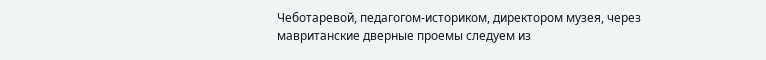Чеботаревой, педагогом-историком, директором музея, через мавританские дверные проемы следуем из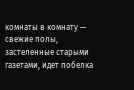комнаты в комнату — свежие полы, застеленные старыми газетами, идет побелка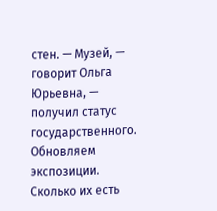стен. — Музей, — говорит Ольга Юрьевна, — получил статус государственного. Обновляем экспозиции. Сколько их есть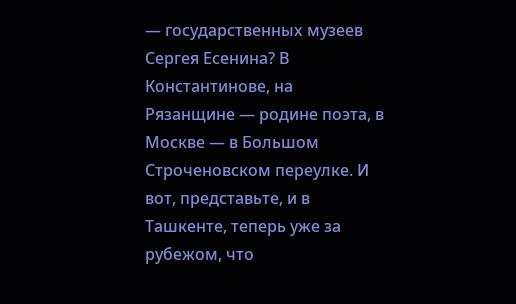— государственных музеев Сергея Есенина? В Константинове, на Рязанщине — родине поэта, в Москве — в Большом Строченовском переулке. И вот, представьте, и в Ташкенте, теперь уже за рубежом, что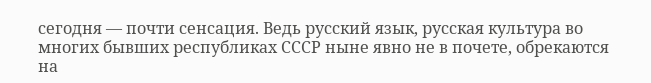сегодня — почти сенсация. Ведь русский язык, русская культура во многих бывших республиках СССР ныне явно не в почете, обрекаются на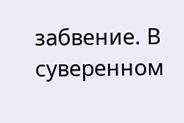забвение. В суверенном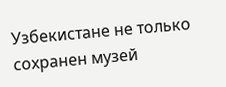Узбекистане не только сохранен музей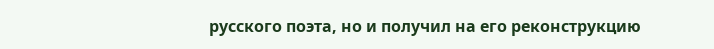русского поэта, но и получил на его реконструкцию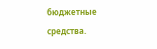бюджетные средства.